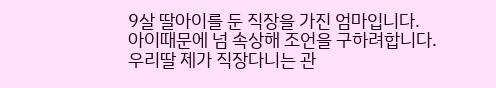9살 딸아이를 둔 직장을 가진 엄마입니다.
아이때문에 넘 속상해 조언을 구하려합니다.
우리딸 제가 직장다니는 관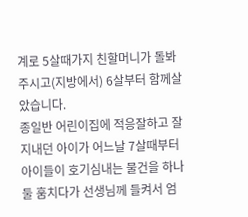계로 5살때가지 친할머니가 돌봐주시고(지방에서) 6살부터 함께살았습니다.
종일반 어린이집에 적응잘하고 잘지내던 아이가 어느날 7살때부터 아이들이 호기심내는 물건을 하나둘 훔치다가 선생님께 들켜서 엄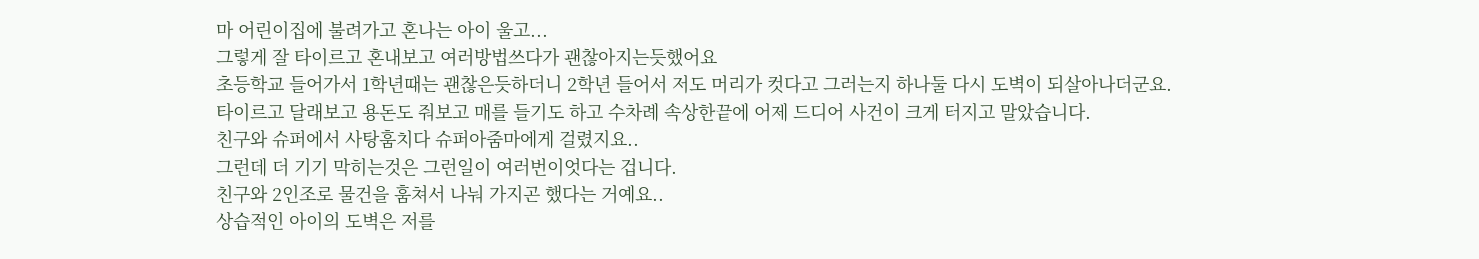마 어린이집에 불려가고 혼나는 아이 울고...
그렇게 잘 타이르고 혼내보고 여러방법쓰다가 괜찮아지는듯했어요
초등학교 들어가서 1학년때는 괜찮은듯하더니 2학년 들어서 저도 머리가 컷다고 그러는지 하나둘 다시 도벽이 되살아나더군요.
타이르고 달래보고 용돈도 줘보고 매를 들기도 하고 수차례 속상한끝에 어제 드디어 사건이 크게 터지고 말았습니다.
친구와 슈퍼에서 사탕훔치다 슈퍼아줌마에게 걸렸지요..
그런데 더 기기 막히는것은 그런일이 여러번이엇다는 겁니다.
친구와 2인조로 물건을 훔쳐서 나눠 가지곤 했다는 거예요..
상습적인 아이의 도벽은 저를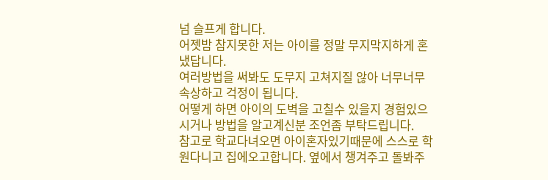넘 슬프게 합니다.
어젯밤 참지못한 저는 아이를 정말 무지막지하게 혼냈답니다.
여러방법을 써봐도 도무지 고쳐지질 않아 너무너무 속상하고 걱정이 됩니다.
어떻게 하면 아이의 도벽을 고칠수 있을지 경험있으시거나 방법을 알고계신분 조언좀 부탁드립니다.
참고로 학교다녀오면 아이혼자있기때문에 스스로 학원다니고 집에오고합니다. 옆에서 챙겨주고 돌봐주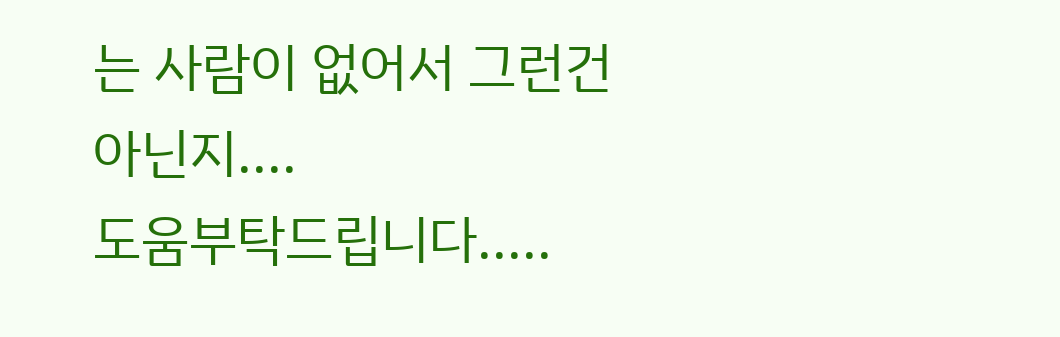는 사람이 없어서 그런건아닌지....
도움부탁드립니다.....